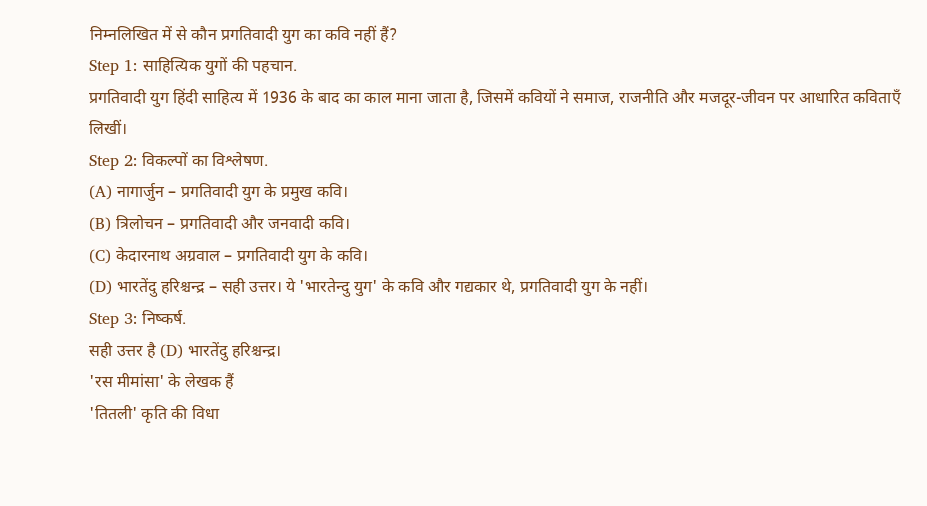निम्नलिखित में से कौन प्रगतिवादी युग का कवि नहीं हैं?
Step 1: साहित्यिक युगों की पहचान.
प्रगतिवादी युग हिंदी साहित्य में 1936 के बाद का काल माना जाता है, जिसमें कवियों ने समाज, राजनीति और मजदूर-जीवन पर आधारित कविताएँ लिखीं।
Step 2: विकल्पों का विश्लेषण.
(A) नागार्जुन – प्रगतिवादी युग के प्रमुख कवि।
(B) त्रिलोचन – प्रगतिवादी और जनवादी कवि।
(C) केदारनाथ अग्रवाल – प्रगतिवादी युग के कवि।
(D) भारतेंदु हरिश्चन्द्र – सही उत्तर। ये 'भारतेन्दु युग' के कवि और गद्यकार थे, प्रगतिवादी युग के नहीं।
Step 3: निष्कर्ष.
सही उत्तर है (D) भारतेंदु हरिश्चन्द्र।
'रस मीमांसा' के लेखक हैं
'तितली' कृति की विधा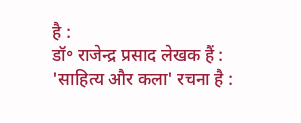है :
डॉ॰ राजेन्द्र प्रसाद लेखक हैं :
'साहित्य और कला' रचना है :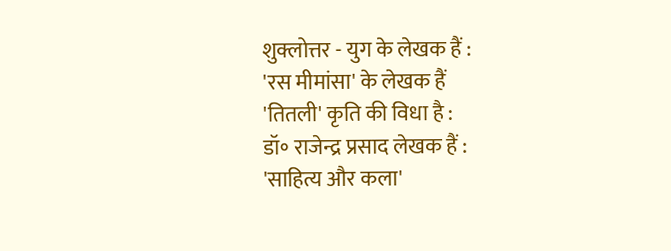शुक्लोत्तर - युग के लेखक हैं :
'रस मीमांसा' के लेखक हैं
'तितली' कृति की विधा है :
डॉ॰ राजेन्द्र प्रसाद लेखक हैं :
'साहित्य और कला'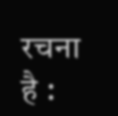रचना है :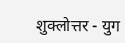शुक्लोत्तर - युग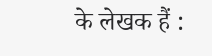के लेखक हैं :